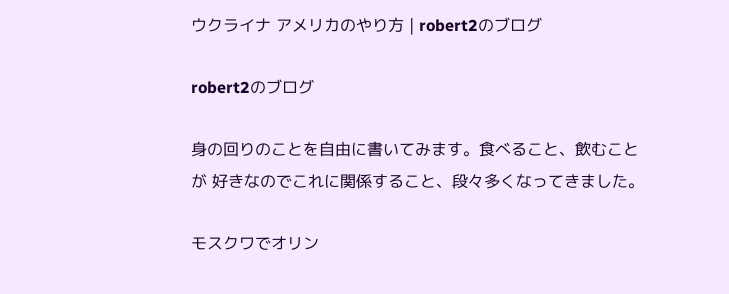ウクライナ アメリカのやり方 | robert2のブログ

robert2のブログ

身の回りのことを自由に書いてみます。食べること、飲むこと が 好きなのでこれに関係すること、段々多くなってきました。

モスクワでオリン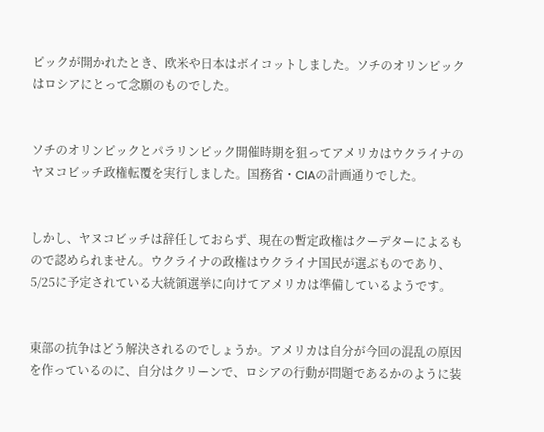ピックが開かれたとき、欧米や日本はボイコットしました。ソチのオリンピックはロシアにとって念願のものでした。


ソチのオリンピックとパラリンピック開催時期を狙ってアメリカはウクライナのヤヌコビッチ政権転覆を実行しました。国務省・CIAの計画通りでした。


しかし、ヤヌコビッチは辞任しておらず、現在の暫定政権はクーデターによるもので認められません。ウクライナの政権はウクライナ国民が選ぶものであり、5/25に予定されている大統領選挙に向けてアメリカは準備しているようです。


東部の抗争はどう解決されるのでしょうか。アメリカは自分が今回の混乱の原因を作っているのに、自分はクリーンで、ロシアの行動が問題であるかのように装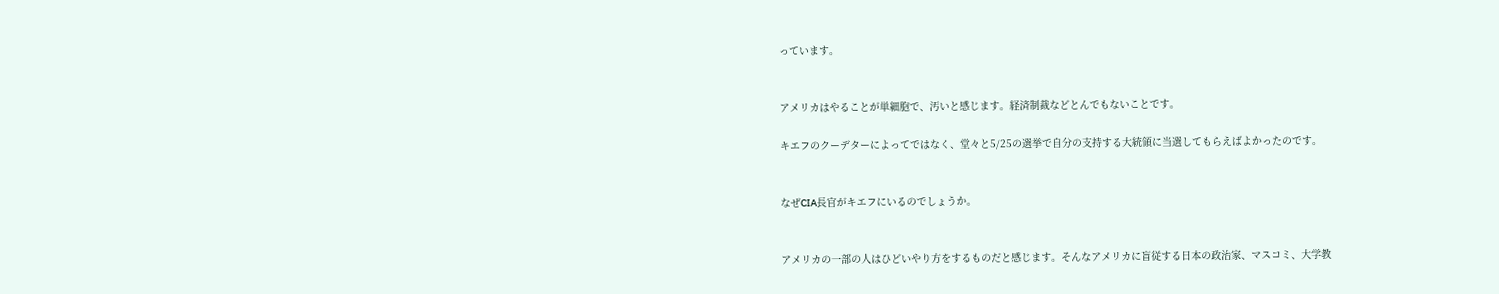っています。


アメリカはやることが単細胞で、汚いと感じます。経済制裁などとんでもないことです。

キエフのクーデターによってではなく、堂々と5/25の選挙で自分の支持する大統領に当選してもらえばよかったのです。


なぜCIA長官がキエフにいるのでしょうか。


アメリカの一部の人はひどいやり方をするものだと感じます。そんなアメリカに盲従する日本の政治家、マスコミ、大学教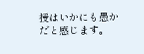授はいかにも愚かだと感じます。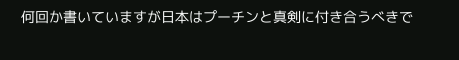何回か書いていますが日本はプーチンと真剣に付き合うべきで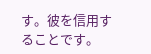す。彼を信用することです。